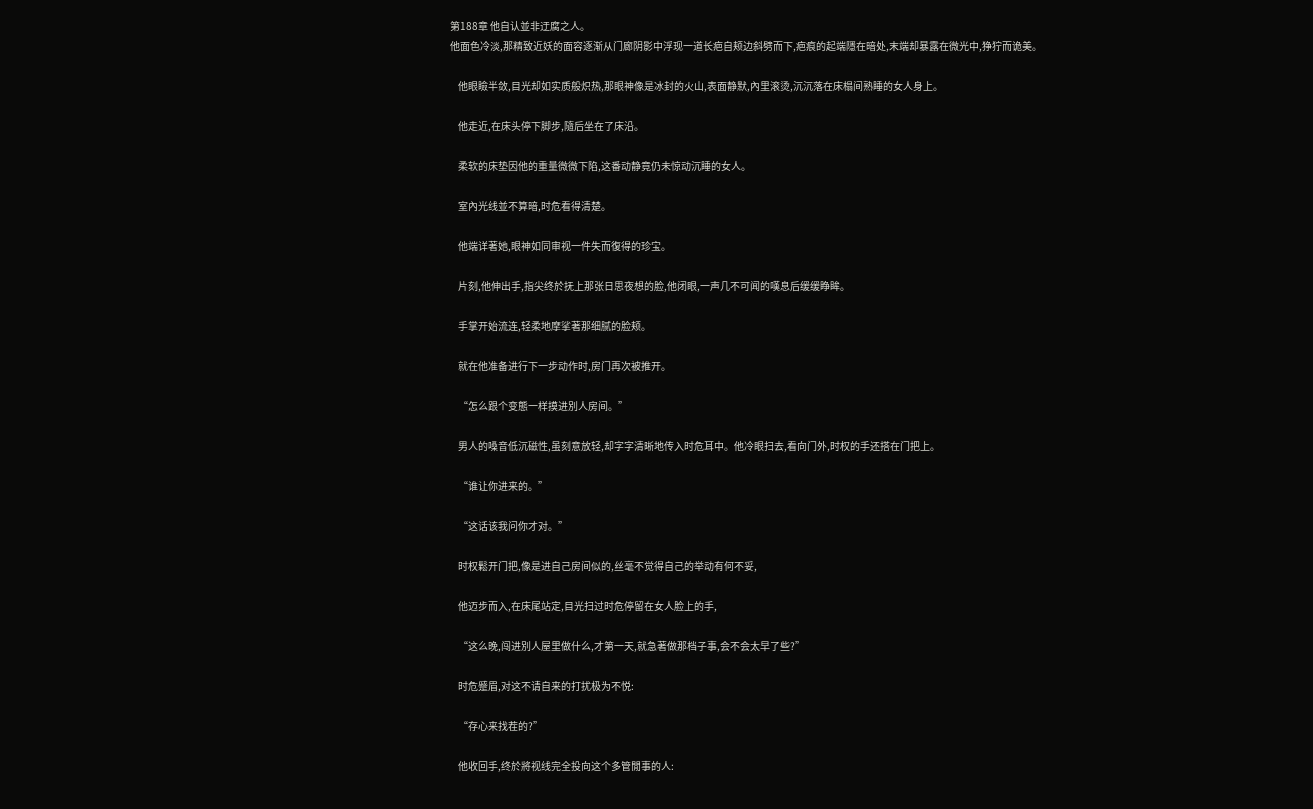第188章 他自认並非迂腐之人。
他面色冷淡,那精致近妖的面容逐渐从门廊阴影中浮现一道长疤自颊边斜劈而下,疤痕的起端隱在暗处,末端却暴露在微光中,狰狞而诡美。

    他眼瞼半敛,目光却如实质般炽热,那眼神像是冰封的火山,表面静默,內里滚烫,沉沉落在床榻间熟睡的女人身上。

    他走近,在床头停下脚步,隨后坐在了床沿。

    柔软的床垫因他的重量微微下陷,这番动静竟仍未惊动沉睡的女人。

    室內光线並不算暗,时危看得清楚。

    他端详著她,眼神如同审视一件失而復得的珍宝。

    片刻,他伸出手,指尖终於抚上那张日思夜想的脸,他闭眼,一声几不可闻的嘆息后缓缓睁眸。

    手掌开始流连,轻柔地摩挲著那细腻的脸颊。

    就在他准备进行下一步动作时,房门再次被推开。

    “怎么跟个变態一样摸进別人房间。”

    男人的嗓音低沉磁性,虽刻意放轻,却字字清晰地传入时危耳中。他冷眼扫去,看向门外,时权的手还搭在门把上。

    “谁让你进来的。”

    “这话该我问你才对。”

    时权鬆开门把,像是进自己房间似的,丝毫不觉得自己的举动有何不妥,

    他迈步而入,在床尾站定,目光扫过时危停留在女人脸上的手,

    “这么晚,闯进別人屋里做什么,才第一天,就急著做那档子事,会不会太早了些?”

    时危蹙眉,对这不请自来的打扰极为不悦:

    “存心来找茬的?”

    他收回手,终於將视线完全投向这个多管閒事的人: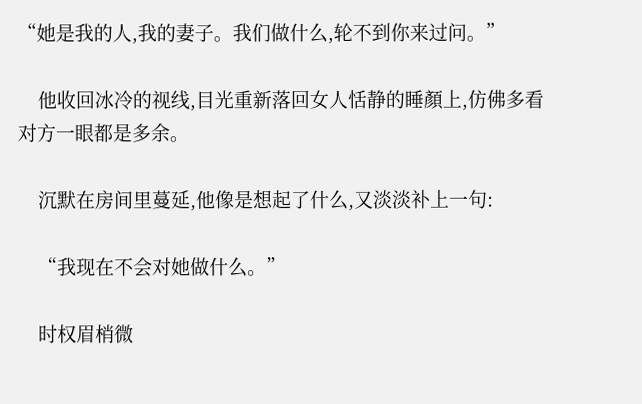“她是我的人,我的妻子。我们做什么,轮不到你来过问。”

    他收回冰冷的视线,目光重新落回女人恬静的睡顏上,仿佛多看对方一眼都是多余。

    沉默在房间里蔓延,他像是想起了什么,又淡淡补上一句:

    “我现在不会对她做什么。”

    时权眉梢微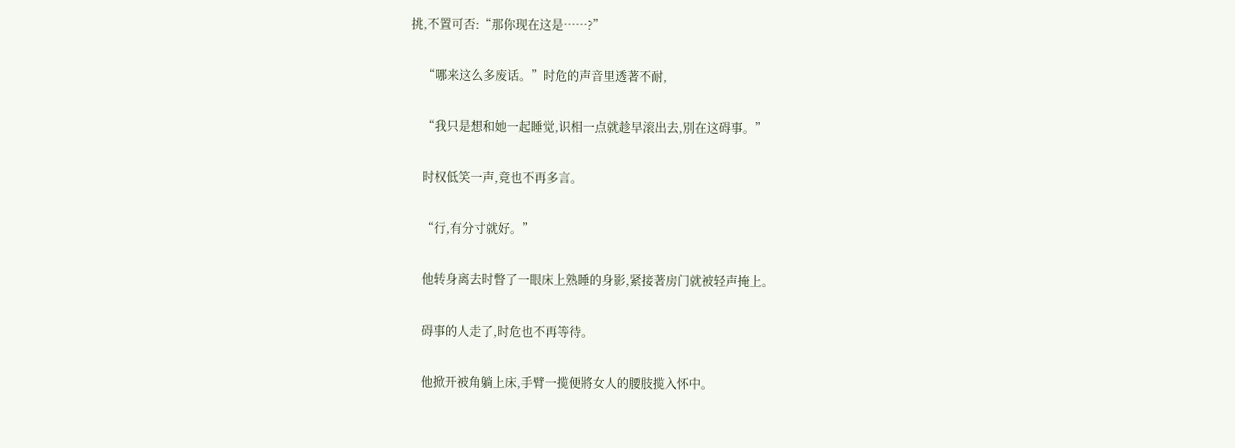挑,不置可否:“那你现在这是……?”

    “哪来这么多废话。”时危的声音里透著不耐,

    “我只是想和她一起睡觉,识相一点就趁早滚出去,別在这碍事。”

    时权低笑一声,竟也不再多言。

    “行,有分寸就好。”

    他转身离去时瞥了一眼床上熟睡的身影,紧接著房门就被轻声掩上。

    碍事的人走了,时危也不再等待。

    他掀开被角躺上床,手臂一揽便將女人的腰肢揽入怀中。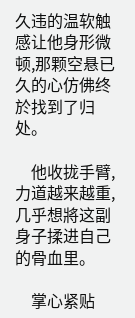久违的温软触感让他身形微顿,那颗空悬已久的心仿佛终於找到了归处。

    他收拢手臂,力道越来越重,几乎想將这副身子揉进自己的骨血里。

    掌心紧贴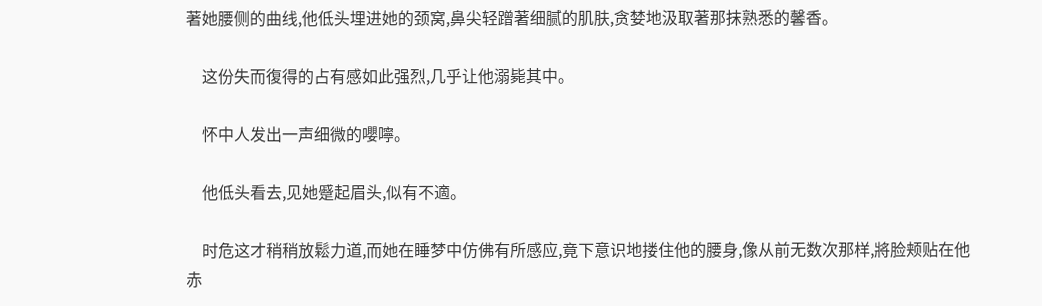著她腰侧的曲线,他低头埋进她的颈窝,鼻尖轻蹭著细腻的肌肤,贪婪地汲取著那抹熟悉的馨香。

    这份失而復得的占有感如此强烈,几乎让他溺毙其中。

    怀中人发出一声细微的嚶嚀。

    他低头看去,见她蹙起眉头,似有不適。

    时危这才稍稍放鬆力道,而她在睡梦中仿佛有所感应,竟下意识地搂住他的腰身,像从前无数次那样,將脸颊贴在他赤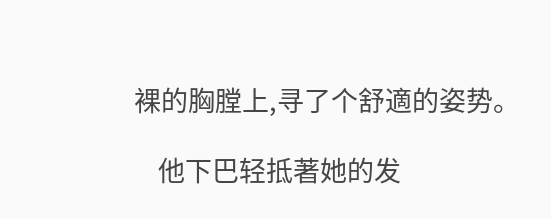裸的胸膛上,寻了个舒適的姿势。

    他下巴轻抵著她的发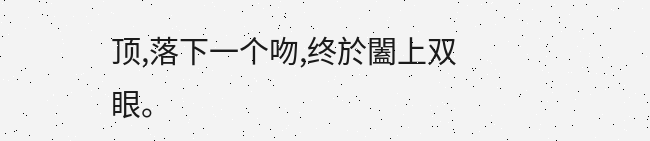顶,落下一个吻,终於闔上双眼。